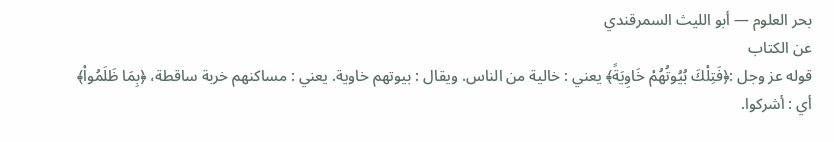بحر العلوم — أبو الليث السمرقندي
عن الكتاب
قوله عز وجل :﴿فَتِلْكَ بُيُوتُهُمْ خَاوِيَةً﴾ يعني : خالية من الناس. ويقال : بيوتهم خاوية. يعني : مساكنهم خربة ساقطة، ﴿بِمَا ظَلَمُواْ﴾ أي : أشركوا.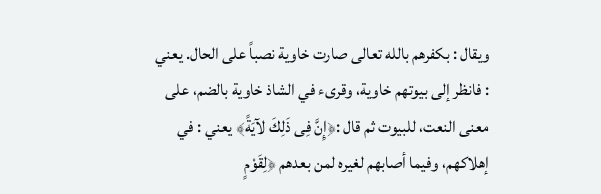ويقال : بكفرهم بالله تعالى صارت خاوية نصباً على الحال. يعني : فانظر إلى بيوتهم خاوية، وقرىء في الشاذ خاوية بالضم، على معنى النعت، للبيوت ثم قال :﴿إِنَّ فِى ذَلِكَ لآيَةً﴾ يعني : في إهلاكهم، وفيما أصابهم لغيره لمن بعدهم ﴿لِقَوْمٍ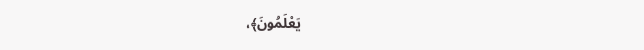يَعْلَمُونَ﴾،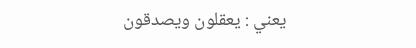يعني : يعقلون ويصدقون